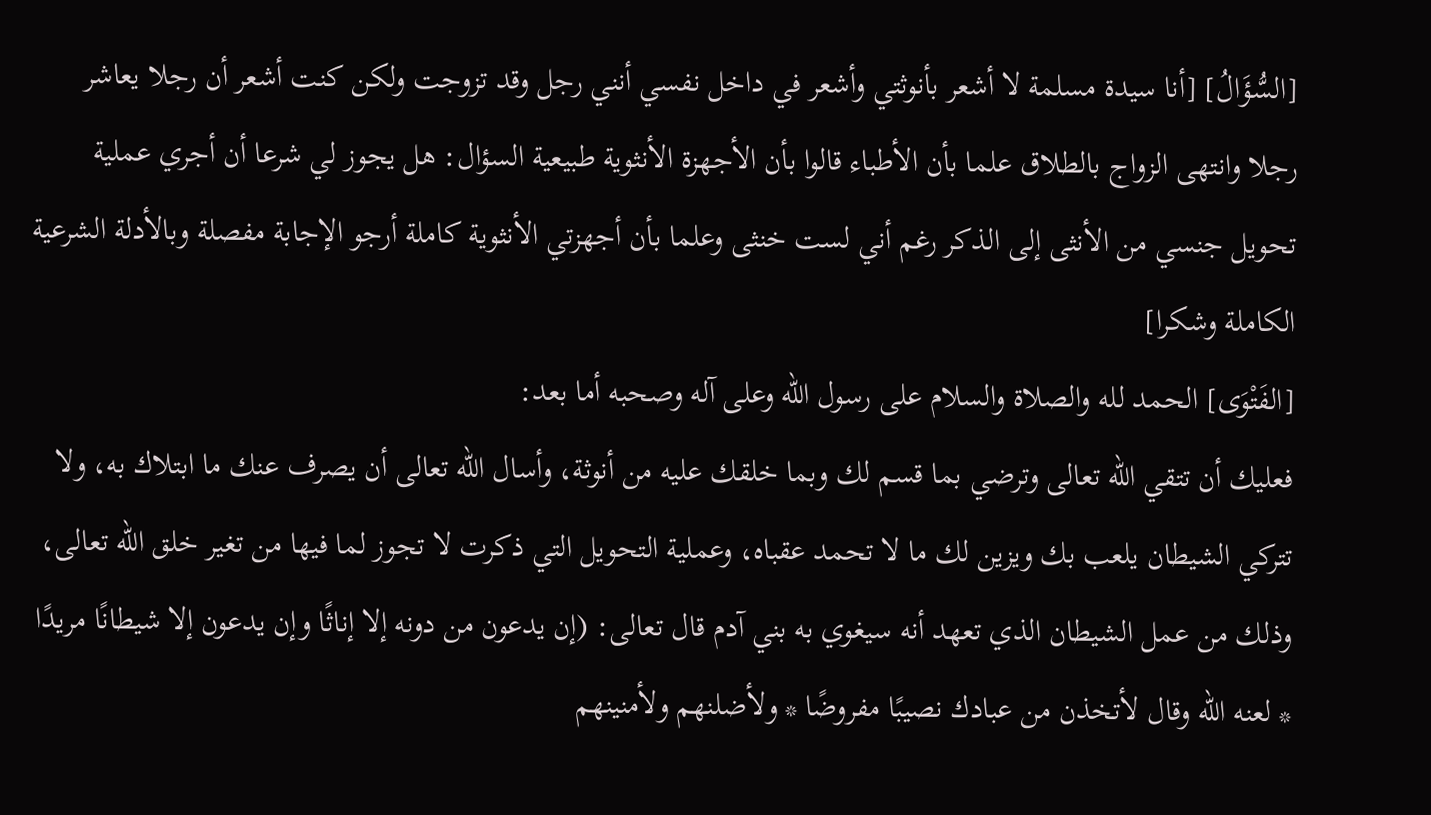[السُّؤَالُ] [أنا سيدة مسلمة لا أشعر بأنوثتي وأشعر في داخل نفسي أنني رجل وقد تزوجت ولكن كنت أشعر أن رجلا يعاشر رجلا وانتهى الزواج بالطلاق علما بأن الأطباء قالوا بأن الأجهزة الأنثوية طبيعية السؤال: هل يجوز لي شرعا أن أجري عملية تحويل جنسي من الأنثى إلى الذكر رغم أني لست خنثى وعلما بأن أجهزتي الأنثوية كاملة أرجو الإجابة مفصلة وبالأدلة الشرعية الكاملة وشكرا]
[الفَتْوَى] الحمد لله والصلاة والسلام على رسول الله وعلى آله وصحبه أما بعد:
فعليك أن تتقي الله تعالى وترضي بما قسم لك وبما خلقك عليه من أنوثة، وأسال الله تعالى أن يصرف عنك ما ابتلاك به، ولا تتركي الشيطان يلعب بك ويزين لك ما لا تحمد عقباه، وعملية التحويل التي ذكرت لا تجوز لما فيها من تغير خلق الله تعالى، وذلك من عمل الشيطان الذي تعهد أنه سيغوي به بني آدم قال تعالى: (إن يدعون من دونه إلا إناثًا وإن يدعون إلا شيطانًا مريدًا * لعنه الله وقال لأتخذن من عبادك نصيبًا مفروضًا * ولأضلنهم ولأمنينهم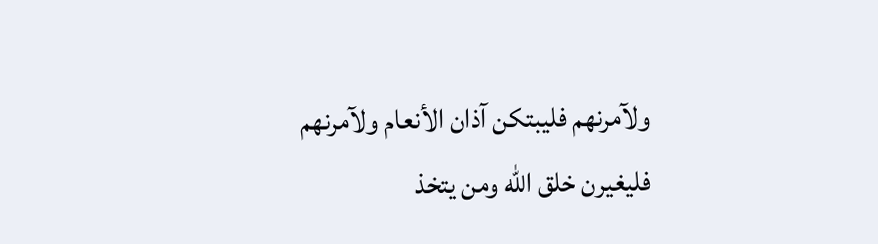ولآمرنهم فليبتكن آذان الأنعام ولآمرنهم فليغيرن خلق الله ومن يتخذ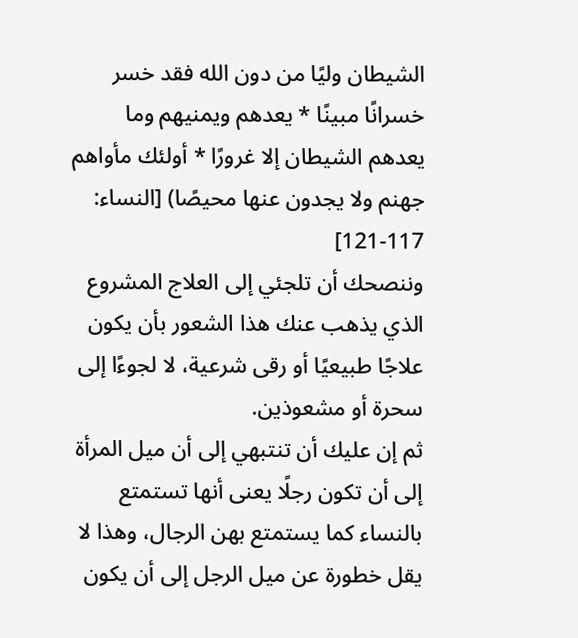الشيطان وليًا من دون الله فقد خسر خسرانًا مبينًا * يعدهم ويمنيهم وما يعدهم الشيطان إلا غرورًا * أولئك مأواهم جهنم ولا يجدون عنها محيصًا) [النساء: 117-121]
وننصحك أن تلجئي إلى العلاج المشروع الذي يذهب عنك هذا الشعور بأن يكون علاجًا طبيعيًا أو رقى شرعية، لا لجوءًا إلى سحرة أو مشعوذين.
ثم إن عليك أن تنتبهي إلى أن ميل المرأة إلى أن تكون رجلًا يعنى أنها تستمتع بالنساء كما يستمتع بهن الرجال، وهذا لا يقل خطورة عن ميل الرجل إلى أن يكون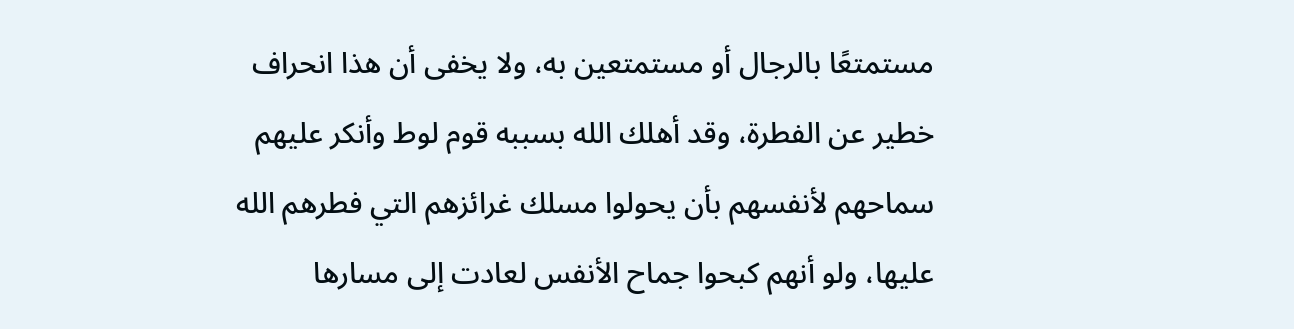مستمتعًا بالرجال أو مستمتعين به، ولا يخفى أن هذا انحراف خطير عن الفطرة، وقد أهلك الله بسببه قوم لوط وأنكر عليهم سماحهم لأنفسهم بأن يحولوا مسلك غرائزهم التي فطرهم الله عليها، ولو أنهم كبحوا جماح الأنفس لعادت إلى مسارها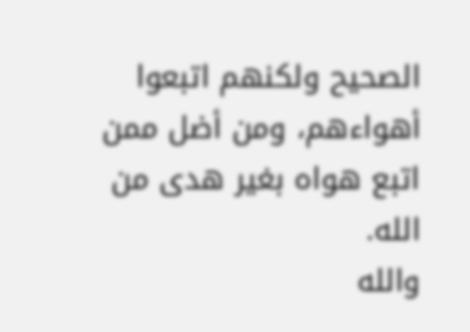الصحيح ولكنهم اتبعوا أهواءهم، ومن أضل ممن اتبع هواه بغير هدى من الله.
والله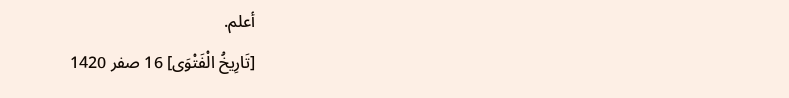أعلم.
[تَارِيخُ الْفَتْوَى] 16 صفر 1420